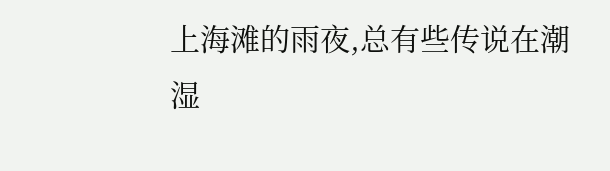上海滩的雨夜,总有些传说在潮湿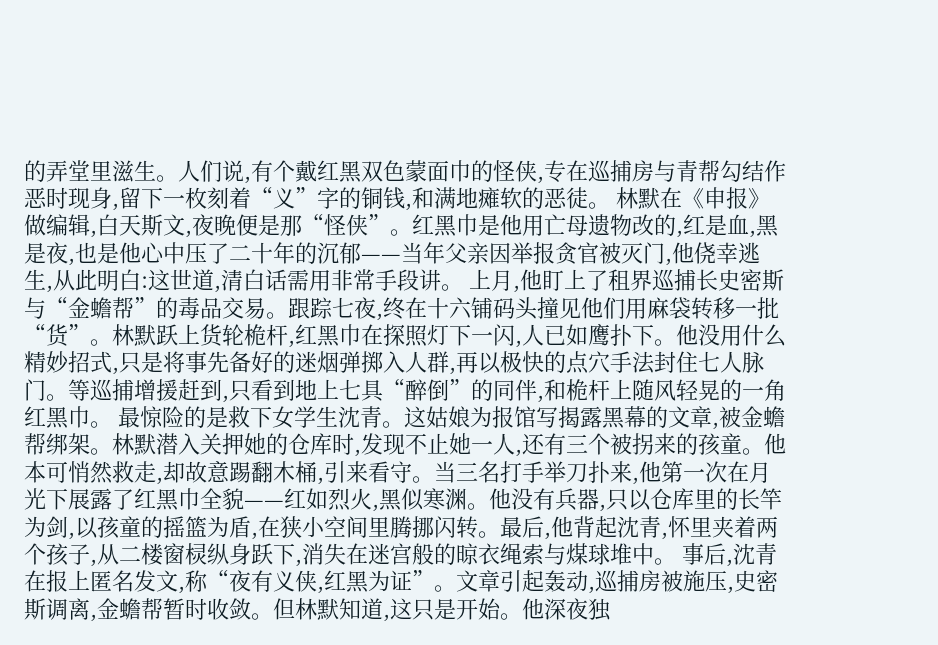的弄堂里滋生。人们说,有个戴红黑双色蒙面巾的怪侠,专在巡捕房与青帮勾结作恶时现身,留下一枚刻着“义”字的铜钱,和满地瘫软的恶徒。 林默在《申报》做编辑,白天斯文,夜晚便是那“怪侠”。红黑巾是他用亡母遗物改的,红是血,黑是夜,也是他心中压了二十年的沉郁——当年父亲因举报贪官被灭门,他侥幸逃生,从此明白:这世道,清白话需用非常手段讲。 上月,他盯上了租界巡捕长史密斯与“金蟾帮”的毒品交易。跟踪七夜,终在十六铺码头撞见他们用麻袋转移一批“货”。林默跃上货轮桅杆,红黑巾在探照灯下一闪,人已如鹰扑下。他没用什么精妙招式,只是将事先备好的迷烟弹掷入人群,再以极快的点穴手法封住七人脉门。等巡捕增援赶到,只看到地上七具“醉倒”的同伴,和桅杆上随风轻晃的一角红黑巾。 最惊险的是救下女学生沈青。这姑娘为报馆写揭露黑幕的文章,被金蟾帮绑架。林默潜入关押她的仓库时,发现不止她一人,还有三个被拐来的孩童。他本可悄然救走,却故意踢翻木桶,引来看守。当三名打手举刀扑来,他第一次在月光下展露了红黑巾全貌——红如烈火,黑似寒渊。他没有兵器,只以仓库里的长竿为剑,以孩童的摇篮为盾,在狭小空间里腾挪闪转。最后,他背起沈青,怀里夹着两个孩子,从二楼窗棂纵身跃下,消失在迷宫般的晾衣绳索与煤球堆中。 事后,沈青在报上匿名发文,称“夜有义侠,红黑为证”。文章引起轰动,巡捕房被施压,史密斯调离,金蟾帮暂时收敛。但林默知道,这只是开始。他深夜独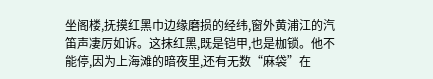坐阁楼,抚摸红黑巾边缘磨损的经纬,窗外黄浦江的汽笛声凄厉如诉。这抹红黑,既是铠甲,也是枷锁。他不能停,因为上海滩的暗夜里,还有无数“麻袋”在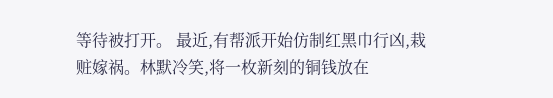等待被打开。 最近,有帮派开始仿制红黑巾行凶,栽赃嫁祸。林默冷笑,将一枚新刻的铜钱放在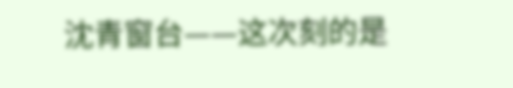沈青窗台——这次刻的是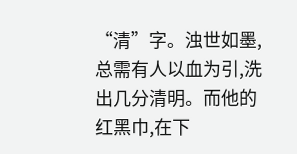“清”字。浊世如墨,总需有人以血为引,洗出几分清明。而他的红黑巾,在下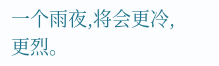一个雨夜,将会更冷,更烈。